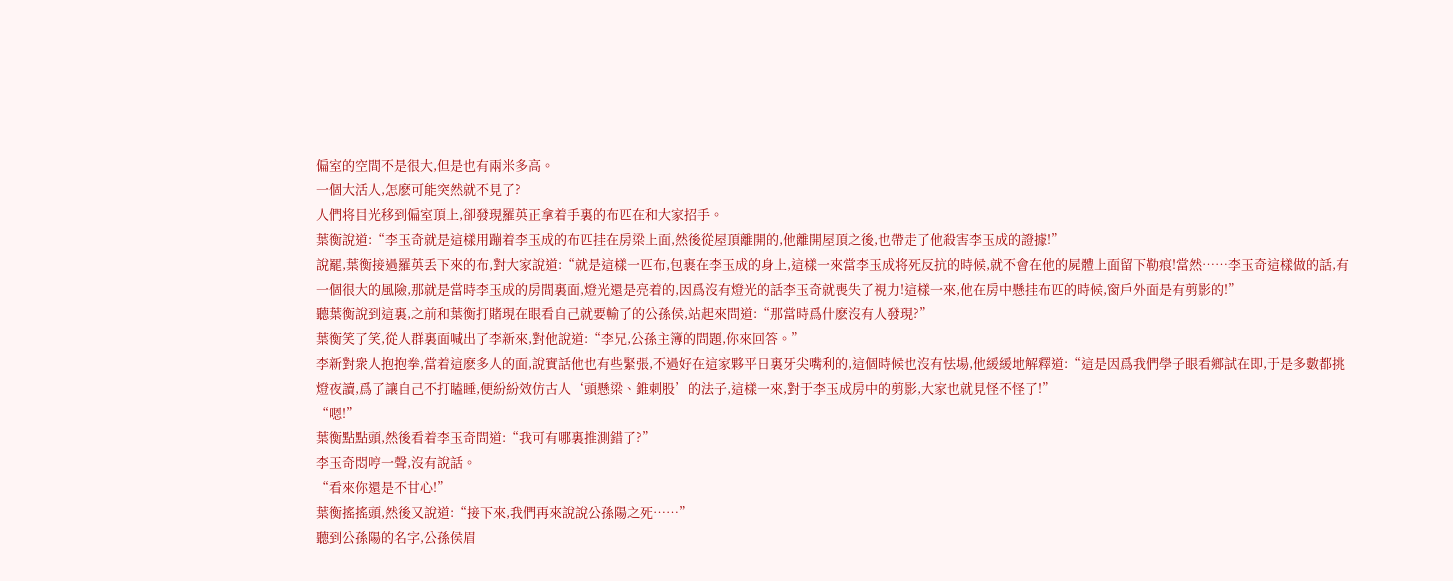偏室的空間不是很大,但是也有兩米多高。
一個大活人,怎麽可能突然就不見了?
人們将目光移到偏室頂上,卻發現羅英正拿着手裏的布匹在和大家招手。
葉衡說道:“李玉奇就是這樣用蹦着李玉成的布匹挂在房梁上面,然後從屋頂離開的,他離開屋頂之後,也帶走了他殺害李玉成的證據!”
說罷,葉衡接過羅英丢下來的布,對大家說道:“就是這樣一匹布,包裹在李玉成的身上,這樣一來當李玉成将死反抗的時候,就不會在他的屍體上面留下勒痕!當然……李玉奇這樣做的話,有一個很大的風險,那就是當時李玉成的房間裏面,燈光還是亮着的,因爲沒有燈光的話李玉奇就喪失了視力!這樣一來,他在房中懸挂布匹的時候,窗戶外面是有剪影的!”
聽葉衡說到這裏,之前和葉衡打賭現在眼看自己就要輸了的公孫侯,站起來問道:“那當時爲什麽沒有人發現?”
葉衡笑了笑,從人群裏面喊出了李新來,對他說道:“李兄,公孫主簿的問題,你來回答。”
李新對衆人抱抱拳,當着這麽多人的面,說實話他也有些緊張,不過好在這家夥平日裏牙尖嘴利的,這個時候也沒有怯場,他緩緩地解釋道:“這是因爲我們學子眼看鄉試在即,于是多數都挑燈夜讀,爲了讓自己不打瞌睡,便紛紛效仿古人‘頭懸梁、錐刺股’的法子,這樣一來,對于李玉成房中的剪影,大家也就見怪不怪了!”
“嗯!”
葉衡點點頭,然後看着李玉奇問道:“我可有哪裏推測錯了?”
李玉奇悶哼一聲,沒有說話。
“看來你還是不甘心!”
葉衡搖搖頭,然後又說道:“接下來,我們再來說說公孫陽之死……”
聽到公孫陽的名字,公孫侯眉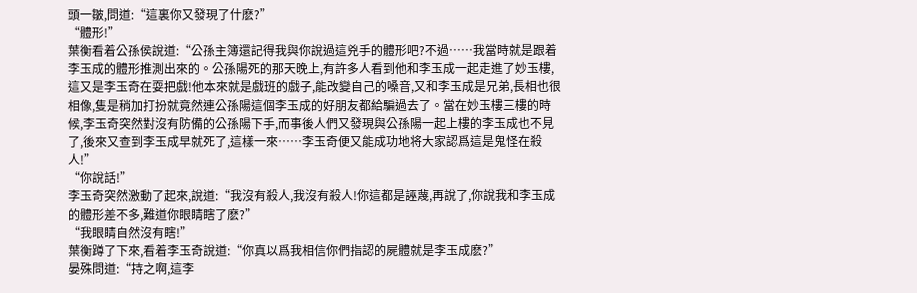頭一皺,問道:“這裏你又發現了什麽?”
“體形!”
葉衡看着公孫侯說道:“公孫主簿還記得我與你說過這兇手的體形吧?不過……我當時就是跟着李玉成的體形推測出來的。公孫陽死的那天晚上,有許多人看到他和李玉成一起走進了妙玉樓,這又是李玉奇在耍把戲!他本來就是戲班的戲子,能改變自己的嗓音,又和李玉成是兄弟,長相也很相像,隻是稍加打扮就竟然連公孫陽這個李玉成的好朋友都給騙過去了。當在妙玉樓三樓的時候,李玉奇突然對沒有防備的公孫陽下手,而事後人們又發現與公孫陽一起上樓的李玉成也不見了,後來又查到李玉成早就死了,這樣一來……李玉奇便又能成功地将大家認爲這是鬼怪在殺人!”
“你說話!”
李玉奇突然激動了起來,說道:“我沒有殺人,我沒有殺人!你這都是誣蔑,再說了,你說我和李玉成的體形差不多,難道你眼睛瞎了麽?”
“我眼睛自然沒有瞎!”
葉衡蹲了下來,看着李玉奇說道:“你真以爲我相信你們指認的屍體就是李玉成麽?”
晏殊問道:“持之啊,這李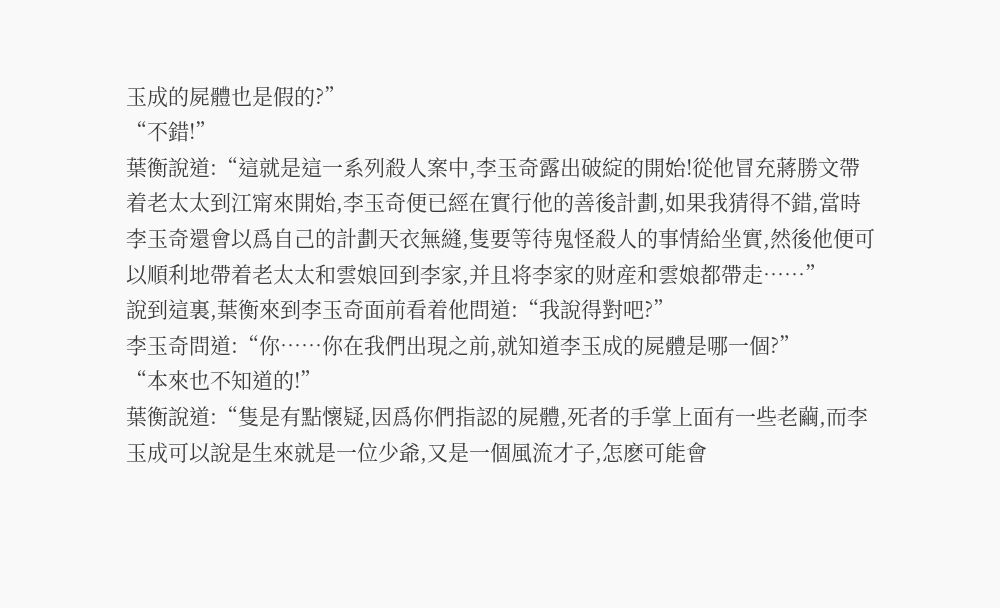玉成的屍體也是假的?”
“不錯!”
葉衡說道:“這就是這一系列殺人案中,李玉奇露出破綻的開始!從他冒充蔣勝文帶着老太太到江甯來開始,李玉奇便已經在實行他的善後計劃,如果我猜得不錯,當時李玉奇還會以爲自己的計劃天衣無縫,隻要等待鬼怪殺人的事情給坐實,然後他便可以順利地帶着老太太和雲娘回到李家,并且将李家的财産和雲娘都帶走……”
說到這裏,葉衡來到李玉奇面前看着他問道:“我說得對吧?”
李玉奇問道:“你……你在我們出現之前,就知道李玉成的屍體是哪一個?”
“本來也不知道的!”
葉衡說道:“隻是有點懷疑,因爲你們指認的屍體,死者的手掌上面有一些老繭,而李玉成可以說是生來就是一位少爺,又是一個風流才子,怎麽可能會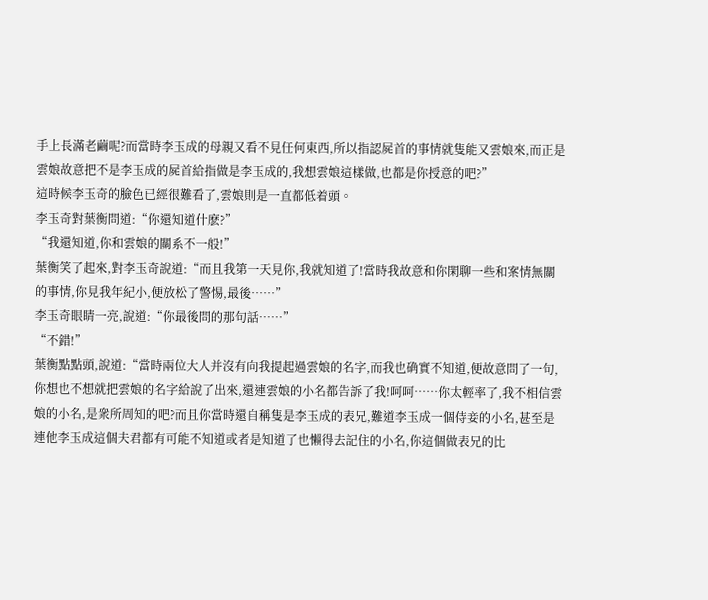手上長滿老繭呢?而當時李玉成的母親又看不見任何東西,所以指認屍首的事情就隻能又雲娘來,而正是雲娘故意把不是李玉成的屍首給指做是李玉成的,我想雲娘這樣做,也都是你授意的吧?”
這時候李玉奇的臉色已經很難看了,雲娘則是一直都低着頭。
李玉奇對葉衡問道:“你還知道什麽?”
“我還知道,你和雲娘的關系不一般!”
葉衡笑了起來,對李玉奇說道:“而且我第一天見你,我就知道了!當時我故意和你閑聊一些和案情無關的事情,你見我年紀小,便放松了警惕,最後……”
李玉奇眼睛一亮,說道:“你最後問的那句話……”
“不錯!”
葉衡點點頭,說道:“當時兩位大人并沒有向我提起過雲娘的名字,而我也确實不知道,便故意問了一句,你想也不想就把雲娘的名字給說了出來,還連雲娘的小名都告訴了我!呵呵……你太輕率了,我不相信雲娘的小名,是衆所周知的吧?而且你當時還自稱隻是李玉成的表兄,難道李玉成一個侍妾的小名,甚至是連他李玉成這個夫君都有可能不知道或者是知道了也懶得去記住的小名,你這個做表兄的比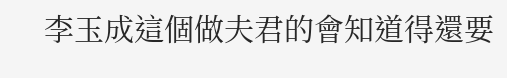李玉成這個做夫君的會知道得還要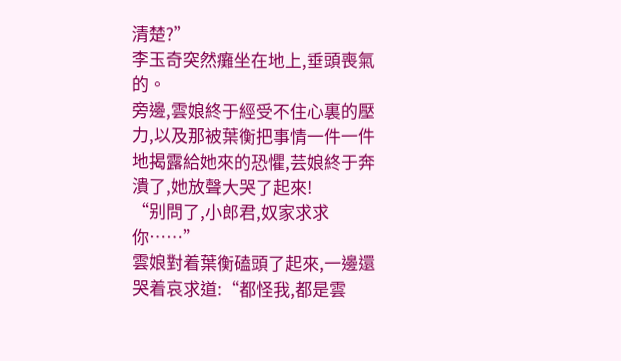清楚?”
李玉奇突然癱坐在地上,垂頭喪氣的。
旁邊,雲娘終于經受不住心裏的壓力,以及那被葉衡把事情一件一件地揭露給她來的恐懼,芸娘終于奔潰了,她放聲大哭了起來!
“别問了,小郎君,奴家求求你……”
雲娘對着葉衡磕頭了起來,一邊還哭着哀求道:“都怪我,都是雲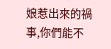娘惹出來的禍事,你們能不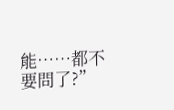能……都不要問了?”